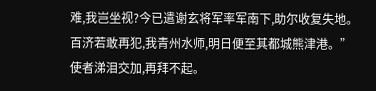难,我岂坐视?今已遣谢玄将军率军南下,助尔收复失地。百济若敢再犯,我青州水师,明日便至其都城熊津港。”
使者涕泪交加,再拜不起。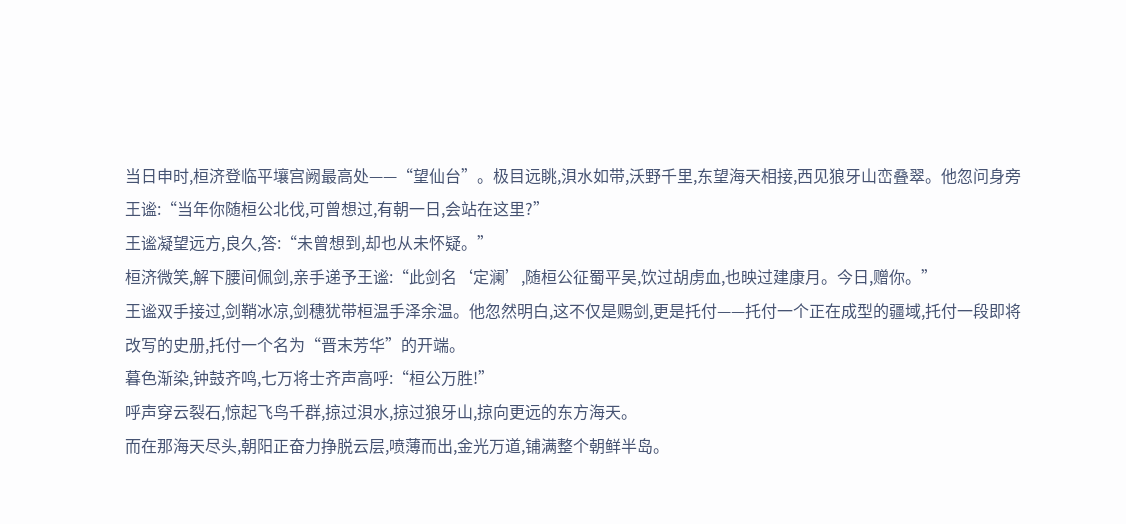当日申时,桓济登临平壤宫阙最高处——“望仙台”。极目远眺,浿水如带,沃野千里,东望海天相接,西见狼牙山峦叠翠。他忽问身旁王谧:“当年你随桓公北伐,可曾想过,有朝一日,会站在这里?”
王谧凝望远方,良久,答:“未曾想到,却也从未怀疑。”
桓济微笑,解下腰间佩剑,亲手递予王谧:“此剑名‘定澜’,随桓公征蜀平吴,饮过胡虏血,也映过建康月。今日,赠你。”
王谧双手接过,剑鞘冰凉,剑穗犹带桓温手泽余温。他忽然明白,这不仅是赐剑,更是托付——托付一个正在成型的疆域,托付一段即将改写的史册,托付一个名为“晋末芳华”的开端。
暮色渐染,钟鼓齐鸣,七万将士齐声高呼:“桓公万胜!”
呼声穿云裂石,惊起飞鸟千群,掠过浿水,掠过狼牙山,掠向更远的东方海天。
而在那海天尽头,朝阳正奋力挣脱云层,喷薄而出,金光万道,铺满整个朝鲜半岛。